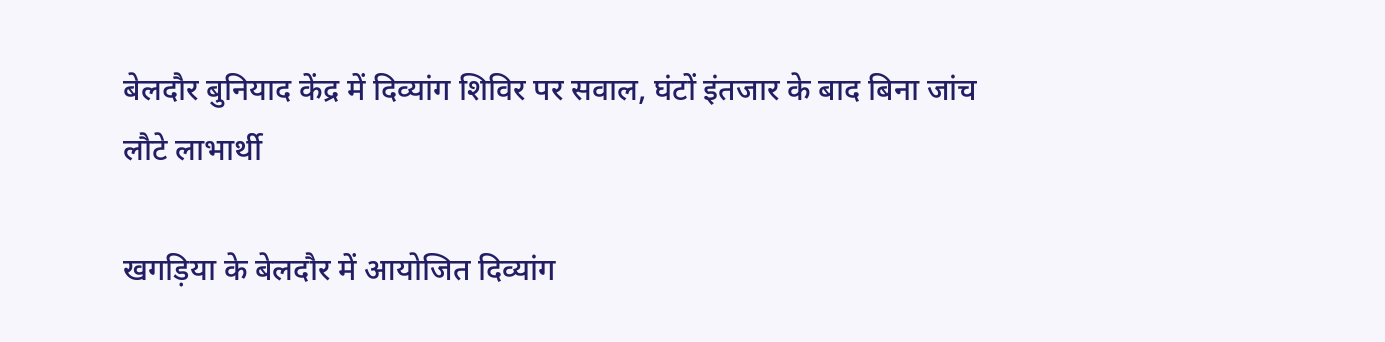बेलदौर बुनियाद केंद्र में दिव्यांग शिविर पर सवाल, घंटों इंतजार के बाद बिना जांच लौटे लाभार्थी

खगड़िया के बेलदौर में आयोजित दिव्यांग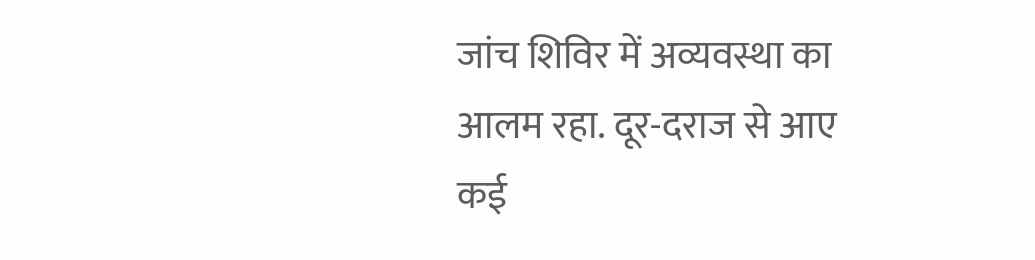जांच शिविर में अव्यवस्था का आलम रहा. दूर-दराज से आए कई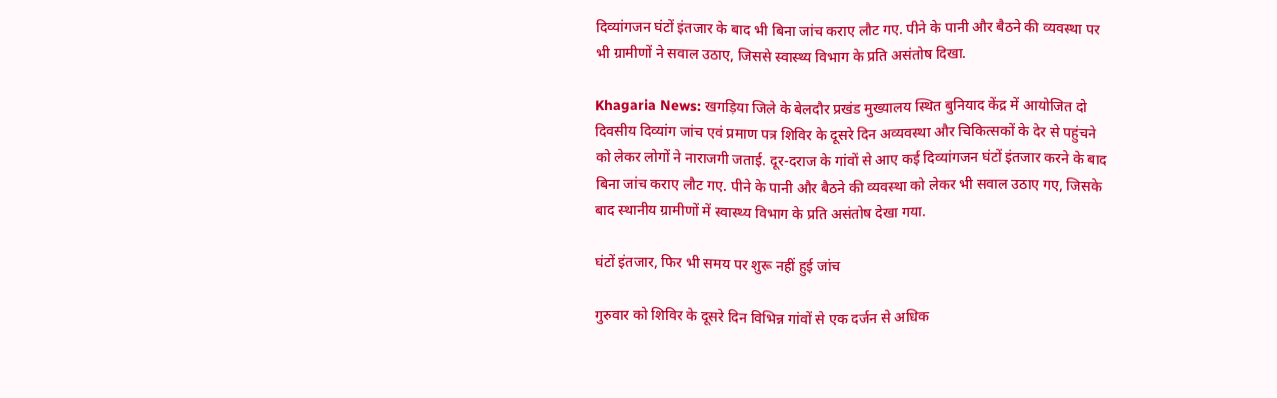दिव्यांगजन घंटों इंतजार के बाद भी बिना जांच कराए लौट गए. पीने के पानी और बैठने की व्यवस्था पर भी ग्रामीणों ने सवाल उठाए, जिससे स्वास्थ्य विभाग के प्रति असंतोष दिखा.

Khagaria News: खगड़िया जिले के बेलदौर प्रखंड मुख्यालय स्थित बुनियाद केंद्र में आयोजित दो दिवसीय दिव्यांग जांच एवं प्रमाण पत्र शिविर के दूसरे दिन अव्यवस्था और चिकित्सकों के देर से पहुंचने को लेकर लोगों ने नाराजगी जताई. दूर-दराज के गांवों से आए कई दिव्यांगजन घंटों इंतजार करने के बाद बिना जांच कराए लौट गए. पीने के पानी और बैठने की व्यवस्था को लेकर भी सवाल उठाए गए, जिसके बाद स्थानीय ग्रामीणों में स्वास्थ्य विभाग के प्रति असंतोष देखा गया.

घंटों इंतजार, फिर भी समय पर शुरू नहीं हुई जांच

गुरुवार को शिविर के दूसरे दिन विभिन्न गांवों से एक दर्जन से अधिक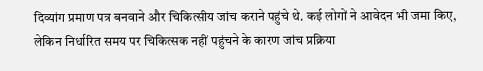दिव्यांग प्रमाण पत्र बनवाने और चिकित्सीय जांच कराने पहुंचे थे. कई लोगों ने आवेदन भी जमा किए, लेकिन निर्धारित समय पर चिकित्सक नहीं पहुंचने के कारण जांच प्रक्रिया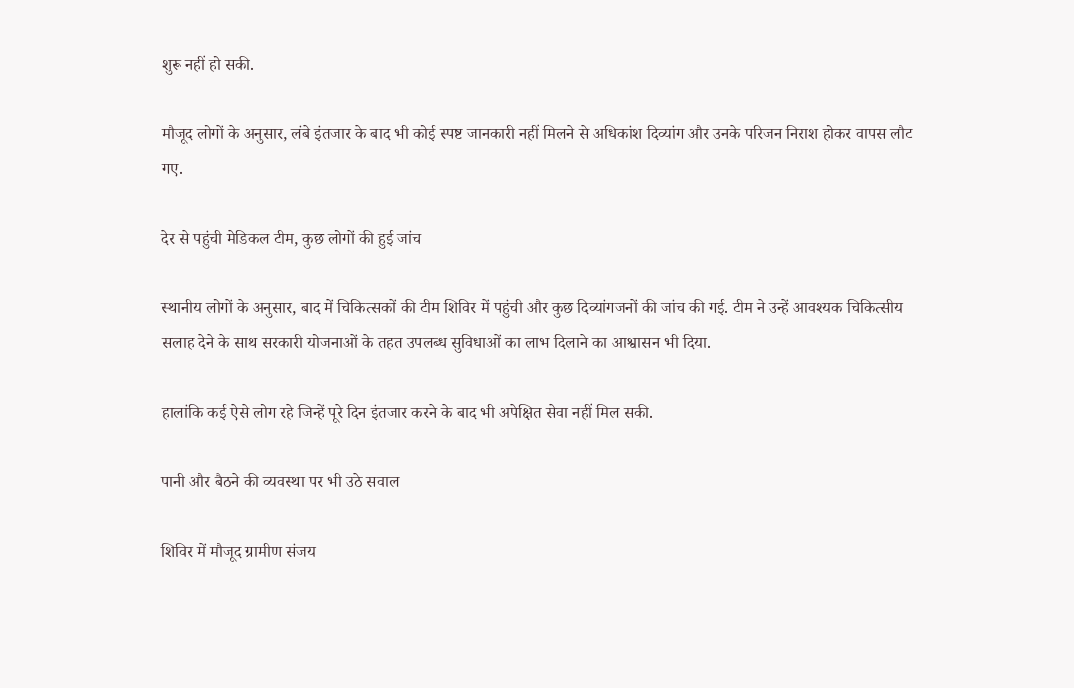शुरू नहीं हो सकी.

मौजूद लोगों के अनुसार, लंबे इंतजार के बाद भी कोई स्पष्ट जानकारी नहीं मिलने से अधिकांश दिव्यांग और उनके परिजन निराश होकर वापस लौट गए.

देर से पहुंची मेडिकल टीम, कुछ लोगों की हुई जांच

स्थानीय लोगों के अनुसार, बाद में चिकित्सकों की टीम शिविर में पहुंची और कुछ दिव्यांगजनों की जांच की गई. टीम ने उन्हें आवश्यक चिकित्सीय सलाह देने के साथ सरकारी योजनाओं के तहत उपलब्ध सुविधाओं का लाभ दिलाने का आश्वासन भी दिया.

हालांकि कई ऐसे लोग रहे जिन्हें पूरे दिन इंतजार करने के बाद भी अपेक्षित सेवा नहीं मिल सकी.

पानी और बैठने की व्यवस्था पर भी उठे सवाल

शिविर में मौजूद ग्रामीण संजय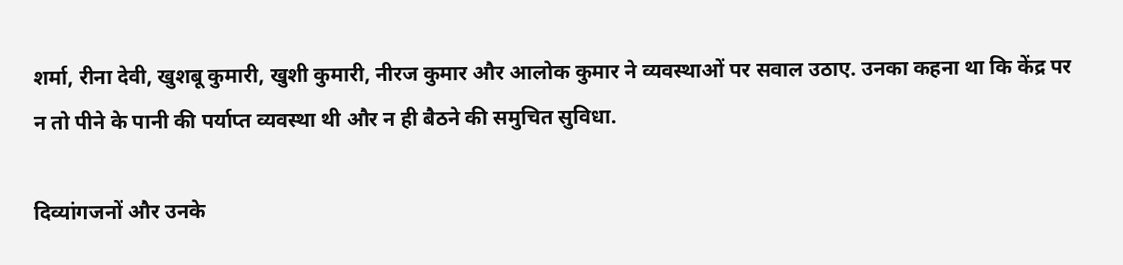शर्मा, रीना देवी, खुशबू कुमारी, खुशी कुमारी, नीरज कुमार और आलोक कुमार ने व्यवस्थाओं पर सवाल उठाए. उनका कहना था कि केंद्र पर न तो पीने के पानी की पर्याप्त व्यवस्था थी और न ही बैठने की समुचित सुविधा.

दिव्यांगजनों और उनके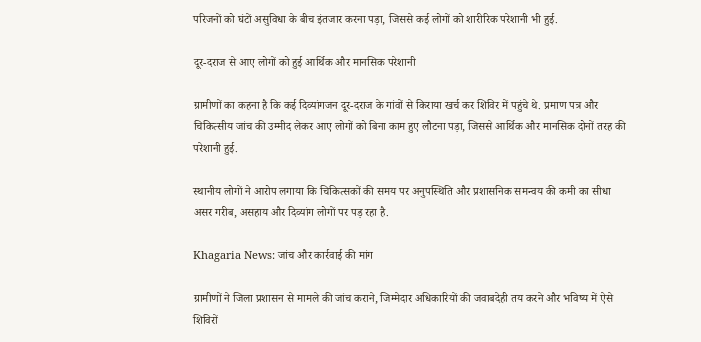परिजनों को घंटों असुविधा के बीच इंतजार करना पड़ा, जिससे कई लोगों को शारीरिक परेशानी भी हुई.

दूर-दराज से आए लोगों को हुई आर्थिक और मानसिक परेशानी

ग्रामीणों का कहना है कि कई दिव्यांगजन दूर-दराज के गांवों से किराया खर्च कर शिविर में पहुंचे थे. प्रमाण पत्र और चिकित्सीय जांच की उम्मीद लेकर आए लोगों को बिना काम हुए लौटना पड़ा, जिससे आर्थिक और मानसिक दोनों तरह की परेशानी हुई.

स्थानीय लोगों ने आरोप लगाया कि चिकित्सकों की समय पर अनुपस्थिति और प्रशासनिक समन्वय की कमी का सीधा असर गरीब, असहाय और दिव्यांग लोगों पर पड़ रहा है.

Khagaria News: जांच और कार्रवाई की मांग

ग्रामीणों ने जिला प्रशासन से मामले की जांच कराने, जिम्मेदार अधिकारियों की जवाबदेही तय करने और भविष्य में ऐसे शिविरों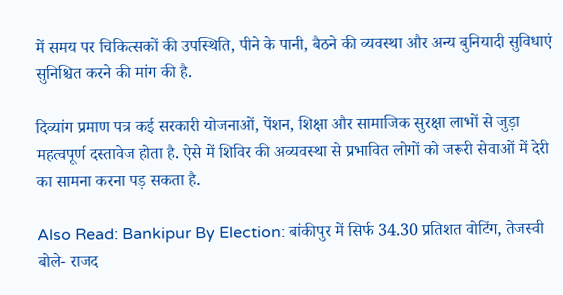में समय पर चिकित्सकों की उपस्थिति, पीने के पानी, बैठने की व्यवस्था और अन्य बुनियादी सुविधाएं सुनिश्चित करने की मांग की है.

दिव्यांग प्रमाण पत्र कई सरकारी योजनाओं, पेंशन, शिक्षा और सामाजिक सुरक्षा लाभों से जुड़ा महत्वपूर्ण दस्तावेज होता है. ऐसे में शिविर की अव्यवस्था से प्रभावित लोगों को जरूरी सेवाओं में देरी का सामना करना पड़ सकता है.

Also Read: Bankipur By Election: बांकीपुर में सिर्फ 34.30 प्रतिशत वोटिंग, तेजस्वी बोले- राजद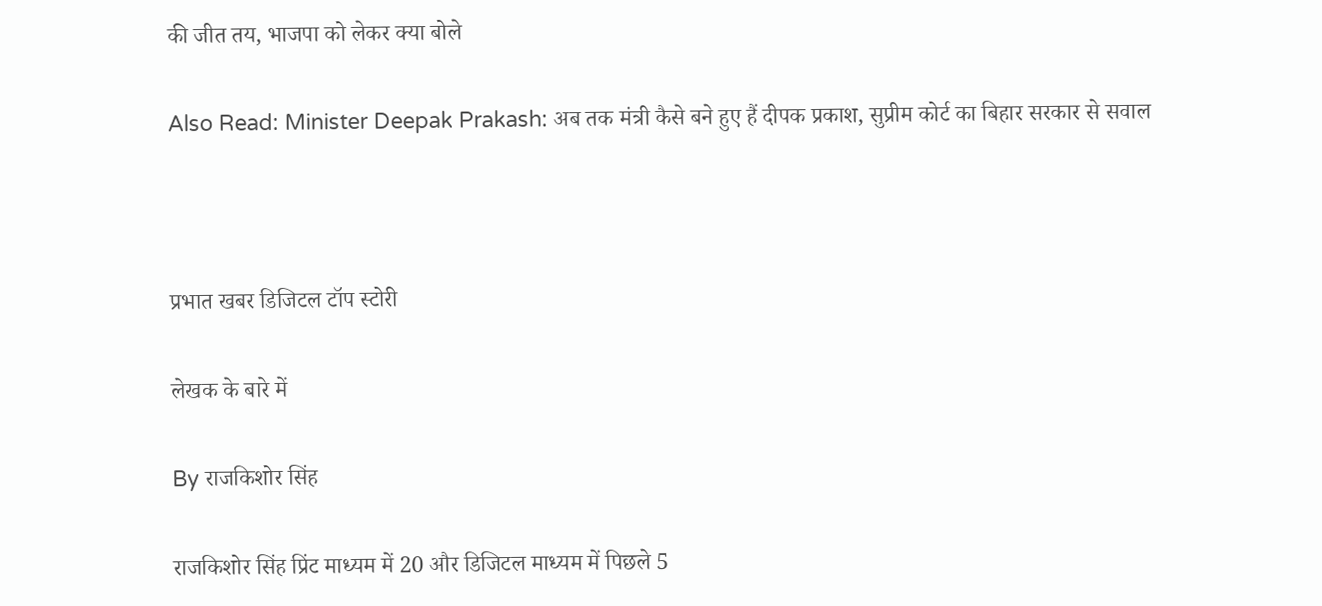की जीत तय, भाजपा को लेकर क्या बोले

Also Read: Minister Deepak Prakash: अब तक मंत्री कैसे बने हुए हैं दीपक प्रकाश, सुप्रीम कोर्ट का बिहार सरकार से सवाल



प्रभात खबर डिजिटल टॉप स्टोरी

लेखक के बारे में

By राजकिशोर सिंह

राजकिशोर सिंह प्रिंट माध्यम में 20 और डिजिटल माध्यम में पिछले 5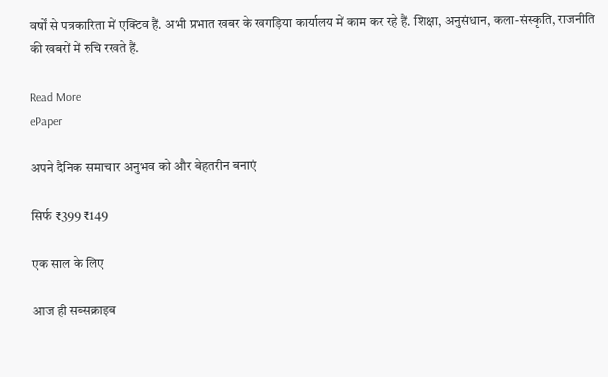वर्षों से पत्रकारिता में एक्टिव हैं. अभी प्रभात खबर के खगड़िया कार्यालय में काम कर रहे हैं. शिक्षा, अनुसंधान, कला-संस्कृति, राजनीति की खबरों में रुचि रखते हैं.

Read More
ePaper

अपने दैनिक समाचार अनुभव को और बेहतरीन बनाएं

सिर्फ ₹399 ₹149

एक साल के लिए

आज ही सब्सक्राइब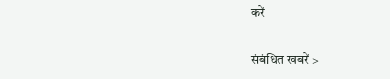करें

संबंधित खबरें >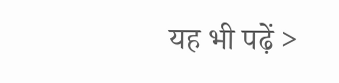यह भी पढ़ें >